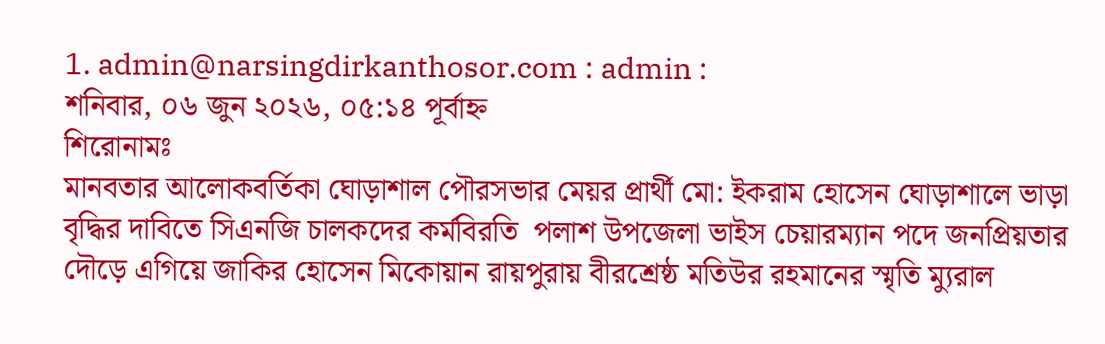1. admin@narsingdirkanthosor.com : admin :
শনিবার, ০৬ জুন ২০২৬, ০৫:১৪ পূর্বাহ্ন
শিরোনামঃ
মানবতার আলোকবর্তিকা ঘোড়াশাল পৌরসভার মেয়র প্রার্থী মো: ইকরাম হোসেন ঘোড়াশালে ভাড়া বৃদ্ধির দাবিতে সিএনজি চালকদের কর্মবিরতি  পলাশ উপজেলা ভাইস চেয়ারম্যান পদে জনপ্রিয়তার দৌড়ে এগিয়ে জাকির হোসেন মিকোয়ান রায়পুরায় বীরশ্রেষ্ঠ মতিউর রহমানের স্মৃতি ম্যুরাল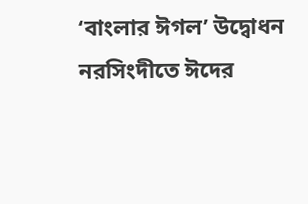‘বাংলার ঈগল’ উদ্বোধন নরসিংদীতে ঈদের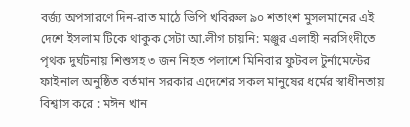বর্জ্য অপসারণে দিন-রাত মাঠে ভিপি খবিরুল ৯০ শতাংশ মুসলমানের এই দেশে ইসলাম টিকে থাকুক সেটা আ.লীগ চায়নি: মঞ্জুর এলাহী নরসিংদীতে পৃথক দুর্ঘটনায় শিশুসহ ৩ জন নিহত পলাশে মিনিবার ফুটবল টুর্নামেন্টের ফাইনাল অনুষ্ঠিত বর্তমান সরকার এদেশের সকল মানুষের ধর্মের স্বাধীনতায় বিশ্বাস করে : মঈন খান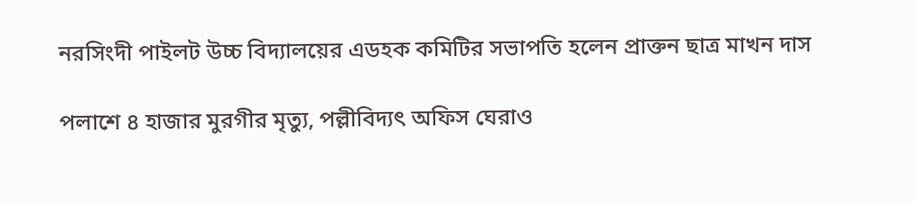নরসিংদী পাইলট উচ্চ বিদ্যালয়ের এডহক কমিটির সভাপতি হলেন প্রাক্তন ছাত্র মাখন দাস

পলাশে ৪ হাজার মুরগীর মৃত্যু, পল্লীবিদ্যৎ অফিস ঘেরাও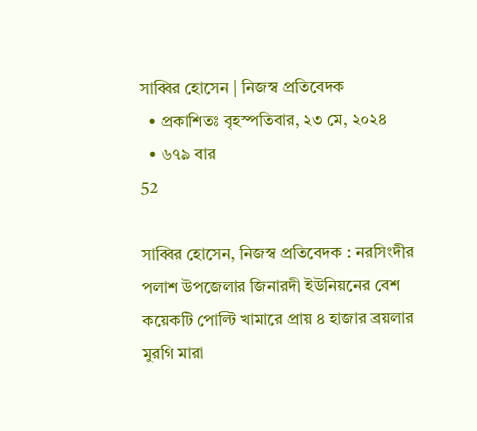সাব্বির হোসেন | নিজস্ব প্রতিবেদক
  • প্রকাশিতঃ বৃহস্পতিবার, ২৩ মে, ২০২৪
  • ৬৭৯ বার
52

সাব্বির হোসেন, নিজস্ব প্রতিবেদক : নরসিংদীর পলাশ উপজেলার জিনারদী ইউনিয়নের বেশ কয়েকটি পোল্টি খামারে প্রায় ৪ হাজার ব্রয়লার মুরগি মারা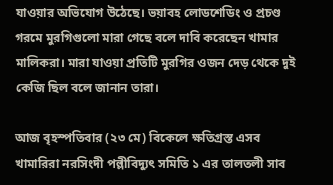যাওয়ার অভিযোগ উঠেছে। ভয়াবহ লোডশেডিং ও প্রচণ্ড গরমে মুরগিগুলো মারা গেছে বলে দাবি করেছেন খামার মালিকরা। মারা যাওয়া প্রতিটি মুরগির ওজন দেড় থেকে দুই কেজি ছিল বলে জানান তারা।

আজ বৃহস্পতিবার (২৩ মে) বিকেলে ক্ষতিগ্রস্ত এসব খামারিরা নরসিংদী পল্লীবিদ্যুৎ সমিতি ১ এর তালতলী সাব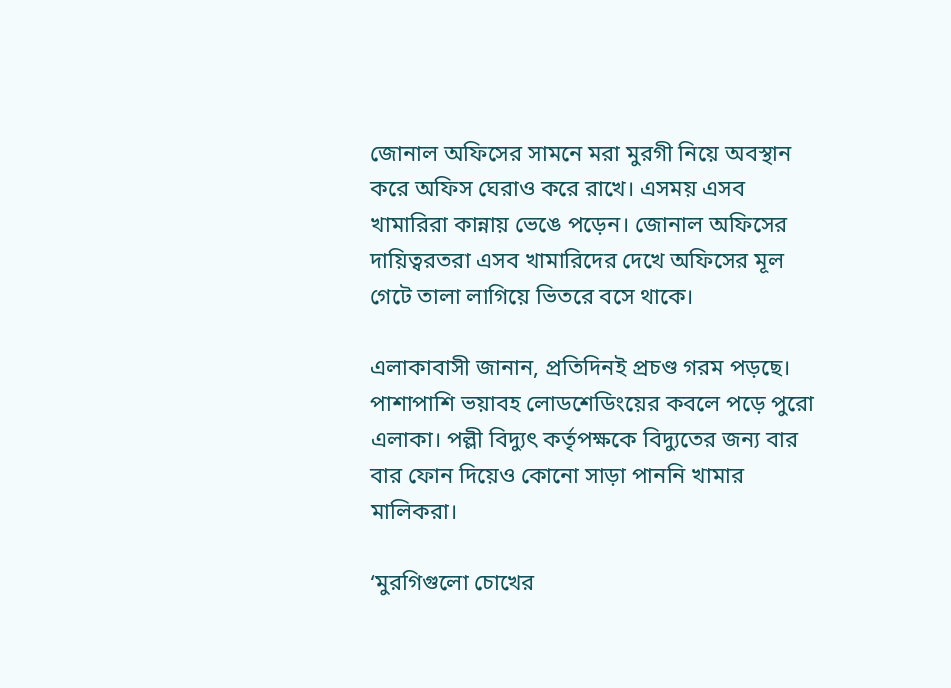জোনাল অফিসের সামনে মরা মুরগী নিয়ে অবস্থান করে অফিস ঘেরাও করে রাখে। এসময় এসব খামারিরা কান্নায় ভেঙে পড়েন। জোনাল অফিসের দায়িত্বরতরা এসব খামারিদের দেখে অফিসের মূল গেটে তালা লাগিয়ে ভিতরে বসে থাকে।

এলাকাবাসী জানান, প্রতিদিনই প্রচণ্ড গরম পড়ছে। পাশাপাশি ভয়াবহ লোডশেডিংয়ের কবলে পড়ে পুরো এলাকা। পল্লী বিদ্যুৎ কর্তৃপক্ষকে বিদ্যুতের জন্য বার বার ফোন দিয়েও কোনো সাড়া পাননি খামার মালিকরা।

‘মুরগিগুলো চোখের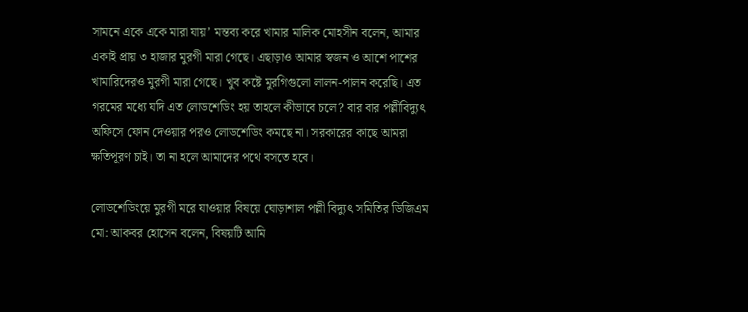সামনে একে একে মারা যায়’ মন্তব্য করে খামার মালিক মোহসীন বলেন, আমার একাই প্রায় ৩ হাজার মুরগী মারা গেছে। এছাড়াও আমার স্বজন ও আশে পাশের খামারিদেরও মুরগী মারা গেছে। খুব কষ্টে মুরগিগুলো লালন-পালন করেছি। এত গরমের মধ্যে যদি এত লোডশেডিং হয় তাহলে কীভাবে চলে? বার বার পল্লীবিদ্যুৎ অফিসে ফোন দেওয়ার পরও লোডশেডিং কমছে না। সরকারের কাছে আমরা ক্ষতিপূরণ চাই। তা না হলে আমাদের পথে বসতে হবে।

লোডশেডিংয়ে মুরগী মরে যাওয়ার বিষয়ে ঘোড়াশাল পল্লী বিদ্যুৎ সমিতির ডিজিএম মো: আকবর হোসেন বলেন, বিষয়টি আমি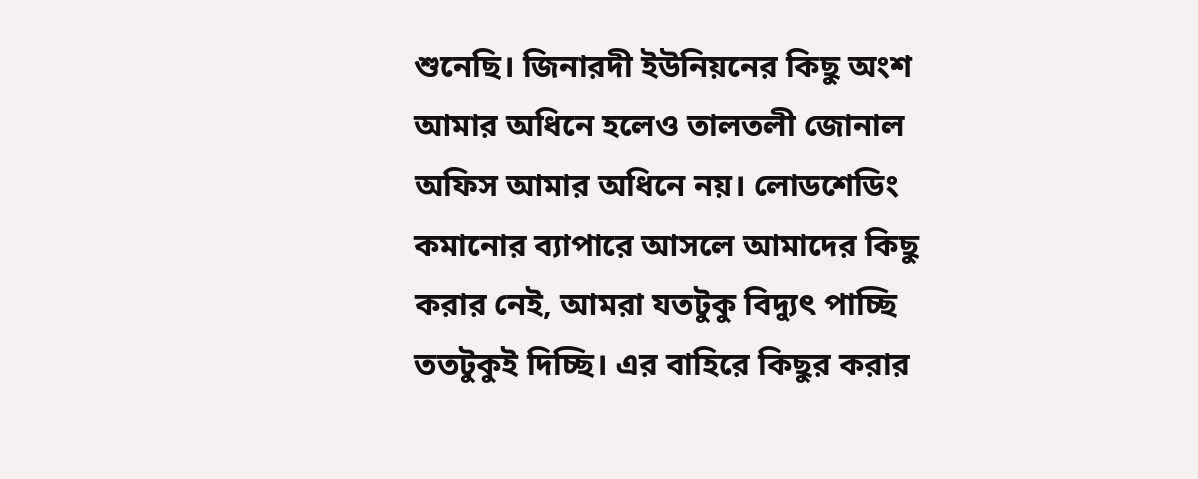শুনেছি। জিনারদী ইউনিয়নের কিছু অংশ আমার অধিনে হলেও তালতলী জোনাল অফিস আমার অধিনে নয়। লোডশেডিং কমানোর ব্যাপারে আসলে আমাদের কিছু করার নেই, আমরা যতটুকু বিদ্যুৎ পাচ্ছি ততটুকুই দিচ্ছি। এর বাহিরে কিছুর করার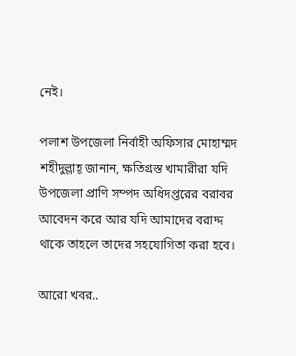নেই।

পলাশ উপজেলা নির্বাহী অফিসার মোহাম্মদ শহীদুল্লাহ্ জানান, ক্ষতিগ্রস্ত খামারীরা যদি উপজেলা প্রাণি সম্পদ অধিদপ্তরের বরাবর আবেদন করে আর যদি আমাদের বরাদ্দ থাকে তাহলে তাদের সহযোগিতা করা হবে।

আরো খবর..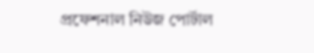প্রফেশনাল নিউজ পোর্টাল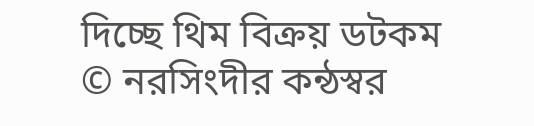দিচ্ছে থিম বিক্রয় ডটকম
© নরসিংদীর কন্ঠস্বর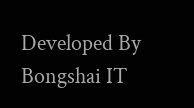Developed By Bongshai IT